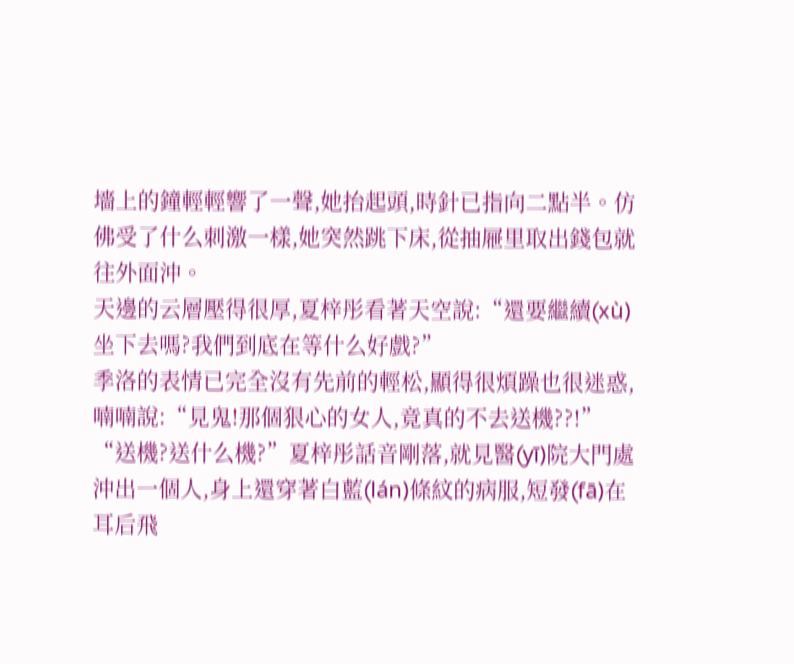墻上的鐘輕輕響了一聲,她抬起頭,時針已指向二點半。仿佛受了什么刺激一樣,她突然跳下床,從抽屜里取出錢包就往外面沖。
天邊的云層壓得很厚,夏梓彤看著天空說:“還要繼續(xù)坐下去嗎?我們到底在等什么好戲?”
季洛的表情已完全沒有先前的輕松,顯得很煩躁也很迷惑,喃喃說:“見鬼!那個狠心的女人,竟真的不去送機??!”
“送機?送什么機?”夏梓彤話音剛落,就見醫(yī)院大門處沖出一個人,身上還穿著白藍(lán)條紋的病服,短發(fā)在耳后飛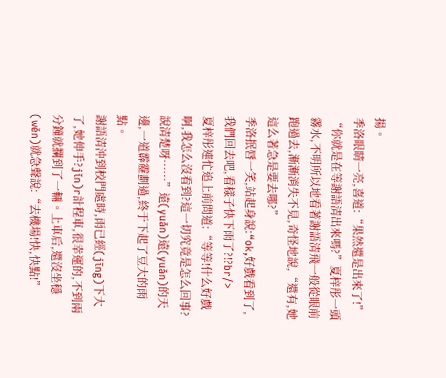揚。
季洛眼睛一亮,喜道:“果然還是出來了!”
“你就是在等謝語清出來嗎?”夏梓彤一頭霧水,不明所以地看著謝語清飛一般從眼前跑過去,漸漸消失不見,奇怪地說,“還有,她這么著急是要去哪?”
季洛抿唇一笑,站起身說:“ok,好戲看到了,我們回去吧,看樣子快下雨了?!?br/>
夏梓彤連忙追上前問道:“等等!什么好戲啊,我怎么沒看到?這一切究竟是怎么回事?說清楚呀……”遠(yuǎn)遠(yuǎn)的天邊,一道霹靂劃過,終于下起了豆大的雨點。
謝語清沖到校門處時,雨已經(jīng)下大了,她伸手?jǐn)r計程車,很幸運的,不到兩分鐘就攔到了一輛。上車后,還沒坐穩(wěn)就急聲說:“去機場!快,快點!”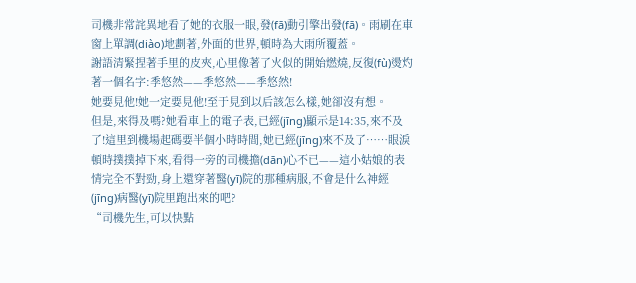司機非常詫異地看了她的衣服一眼,發(fā)動引擎出發(fā)。雨刷在車窗上單調(diào)地劃著,外面的世界,頓時為大雨所覆蓋。
謝語清緊捏著手里的皮夾,心里像著了火似的開始燃燒,反復(fù)燙灼著一個名字:季悠然——季悠然——季悠然!
她要見他!她一定要見他!至于見到以后該怎么樣,她卻沒有想。
但是,來得及嗎?她看車上的電子表,已經(jīng)顯示是14:35,來不及了!這里到機場起碼要半個小時時間,她已經(jīng)來不及了……眼淚頓時撲撲掉下來,看得一旁的司機擔(dān)心不已——這小姑娘的表情完全不對勁,身上還穿著醫(yī)院的那種病服,不會是什么神經(jīng)病醫(yī)院里跑出來的吧?
“司機先生,可以快點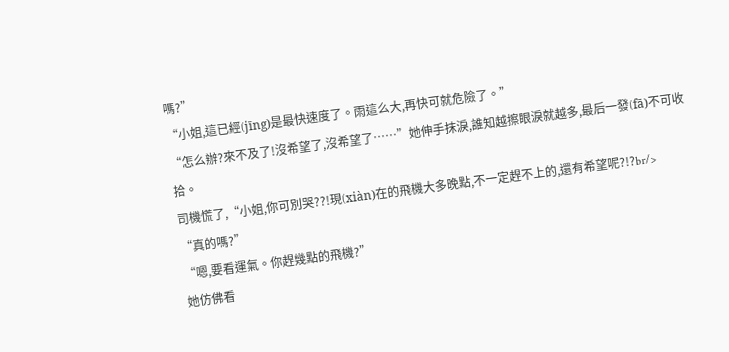嗎?”
“小姐,這已經(jīng)是最快速度了。雨這么大,再快可就危險了。”
“怎么辦?來不及了!沒希望了,沒希望了……”她伸手抹淚,誰知越擦眼淚就越多,最后一發(fā)不可收拾。
司機慌了,“小姐,你可別哭??!現(xiàn)在的飛機大多晚點,不一定趕不上的,還有希望呢?!?br/>
“真的嗎?”
“嗯,要看運氣。你趕幾點的飛機?”
她仿佛看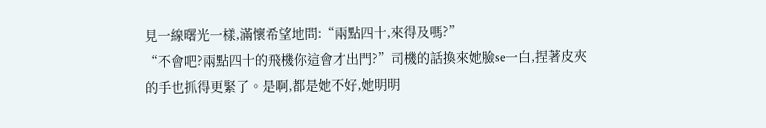見一線曙光一樣,滿懷希望地問:“兩點四十,來得及嗎?”
“不會吧?兩點四十的飛機你這會才出門?”司機的話換來她臉se一白,捏著皮夾的手也抓得更緊了。是啊,都是她不好,她明明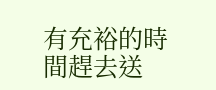有充裕的時間趕去送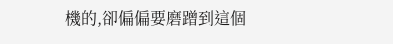機的,卻偏偏要磨蹭到這個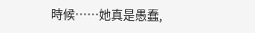時候……她真是愚蠢,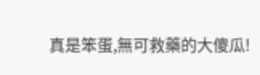真是笨蛋,無可救藥的大傻瓜!